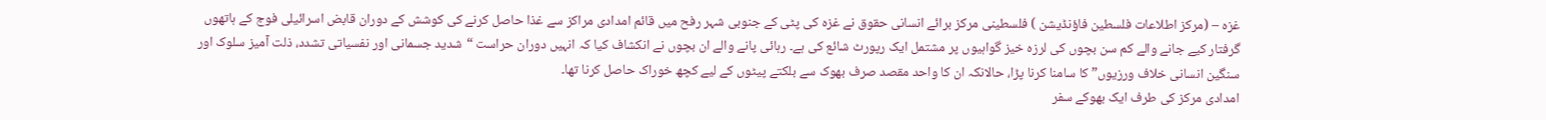غزہ – (مرکز اطلاعات فلسطین فاؤنڈیشن ) فلسطینی مرکز برائے انسانی حقوق نے غزہ کی پٹی کے جنوبی شہر رفح میں قائم امدادی مراکز سے غذا حاصل کرنے کی کوشش کے دوران قابض اسرائیلی فوج کے ہاتھوں گرفتار کیے جانے والے کم سن بچوں کی لرزہ خیز گواہیوں پر مشتمل ایک رپورٹ شائع کی ہے۔ رہائی پانے والے ان بچوں نے انکشاف کیا کہ انہیں دوران حراست “شدید جسمانی اور نفسیاتی تشدد، ذلت آمیز سلوک اور سنگین انسانی خلاف ورزیوں” کا سامنا کرنا پڑا، حالانکہ ان کا واحد مقصد صرف بھوک سے بلکتے پیٹوں کے لیے کچھ خوراک حاصل کرنا تھا۔
امدادی مرکز کی طرف ایک بھوکے سفر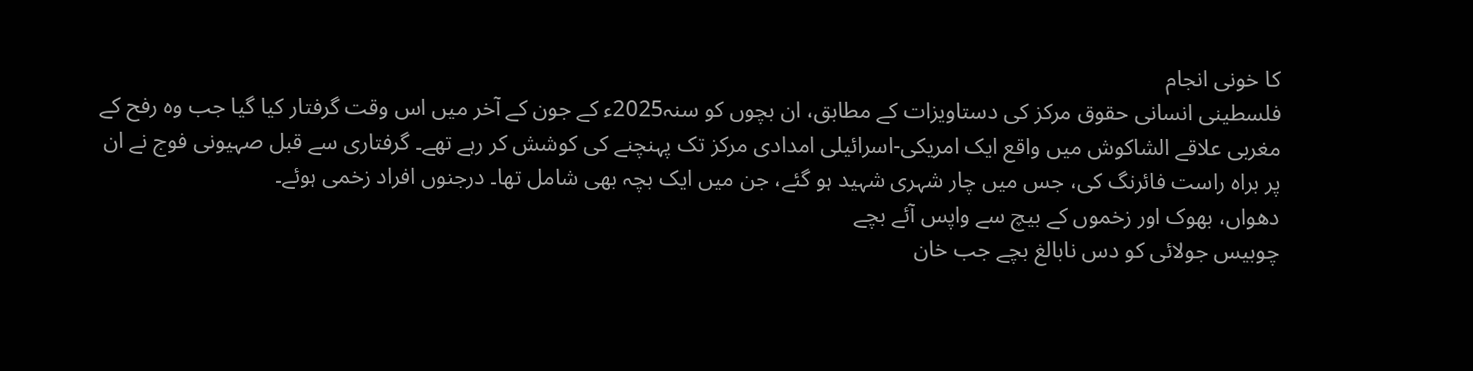کا خونی انجام
فلسطینی انسانی حقوق مرکز کی دستاویزات کے مطابق، ان بچوں کو سنہ2025ء کے جون کے آخر میں اس وقت گرفتار کیا گیا جب وہ رفح کے مغربی علاقے الشاکوش میں واقع ایک امریکی-اسرائیلی امدادی مرکز تک پہنچنے کی کوشش کر رہے تھے۔ گرفتاری سے قبل صہیونی فوج نے ان پر براہ راست فائرنگ کی، جس میں چار شہری شہید ہو گئے، جن میں ایک بچہ بھی شامل تھا۔ درجنوں افراد زخمی ہوئے۔
دھواں، بھوک اور زخموں کے بیچ سے واپس آئے بچے
چوبیس جولائی کو دس نابالغ بچے جب خان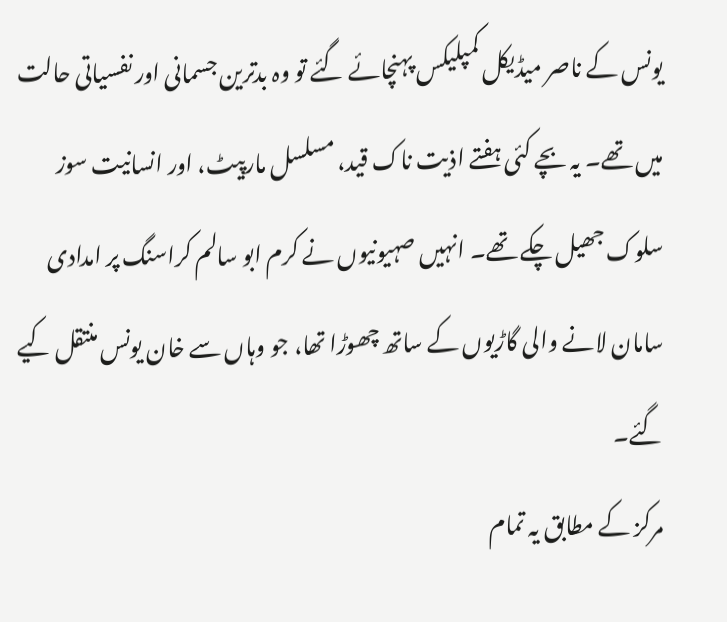یونس کے ناصر میڈیکل کمپلیکس پہنچائے گئے تو وہ بدترین جسمانی اور نفسیاتی حالت میں تھے۔ یہ بچے کئی ہفتے اذیت ناک قید، مسلسل مارپیٹ، اور انسانیت سوز سلوک جھیل چکے تھے۔ انہیں صہیونیوں نے کرم ابو سالم کراسنگ پر امدادی سامان لانے والی گاڑیوں کے ساتھ چھوڑا تھا، جو وہاں سے خان یونس منتقل کیے گئے۔
مرکز کے مطابق یہ تمام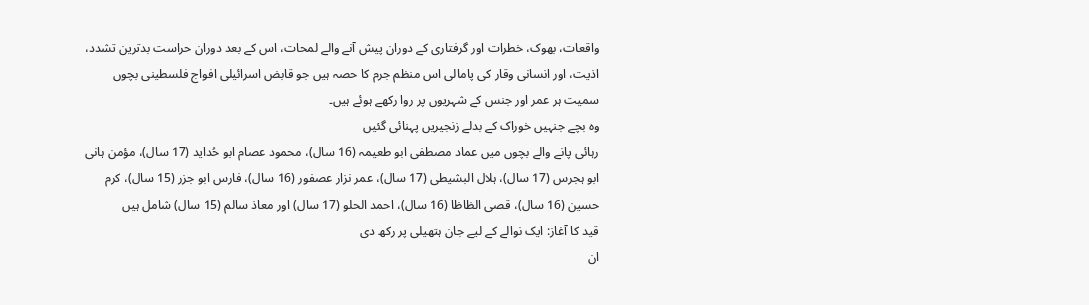واقعات، بھوک، خطرات اور گرفتاری کے دوران پیش آنے والے لمحات، اس کے بعد دوران حراست بدترین تشدد، اذیت، اور انسانی وقار کی پامالی اس منظم جرم کا حصہ ہیں جو قابض اسرائیلی افواج فلسطینی بچوں سمیت ہر عمر اور جنس کے شہریوں پر روا رکھے ہوئے ہیں۔
وہ بچے جنہیں خوراک کے بدلے زنجیریں پہنائی گئیں
رہائی پانے والے بچوں میں عماد مصطفی ابو طعیمہ (16 سال)، محمود عصام ابو حُداید (17 سال)، مؤمن ہانی ابو ہجرس (17 سال)، ہلال البشیطی (17 سال)، عمر نزار عصفور (16 سال)، فارس ابو جزر (15 سال)، کرم حسین (16 سال)، قصی الظاظا (16 سال)، احمد الحلو (17 سال) اور معاذ سالم (15 سال) شامل ہیں
قید کا آغاز: ایک نوالے کے لیے جان ہتھیلی پر رکھ دی
ان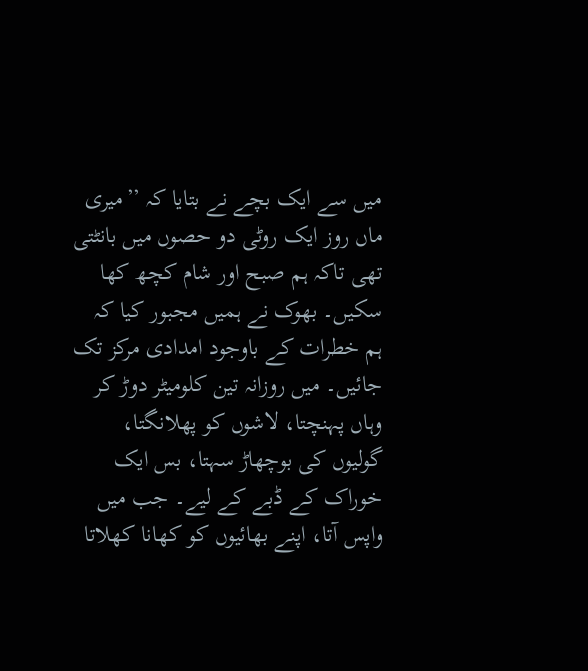میں سے ایک بچے نے بتایا کہ ’’میری ماں روز ایک روٹی دو حصوں میں بانٹتی تھی تاکہ ہم صبح اور شام کچھ کھا سکیں۔ بھوک نے ہمیں مجبور کیا کہ ہم خطرات کے باوجود امدادی مرکز تک جائیں۔ میں روزانہ تین کلومیٹر دوڑ کر وہاں پہنچتا، لاشوں کو پھلانگتا، گولیوں کی بوچھاڑ سہتا، بس ایک خوراک کے ڈبے کے لیے۔ جب میں واپس آتا، اپنے بھائیوں کو کھانا کھلاتا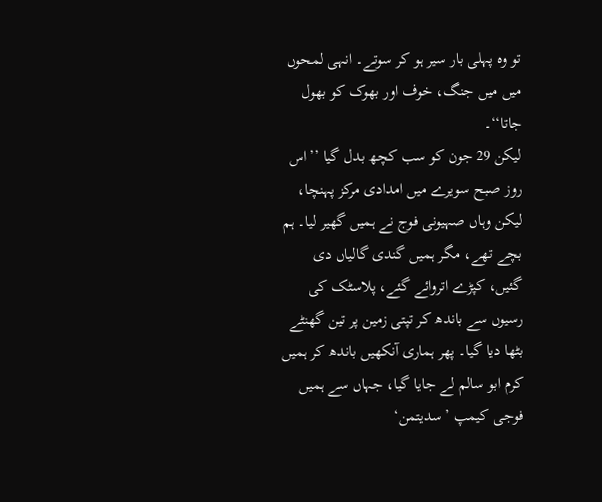تو وہ پہلی بار سیر ہو کر سوتے۔ انہی لمحوں میں میں جنگ، خوف اور بھوک کو بھول جاتا‘‘۔
لیکن 29 جون کو سب کچھ بدل گیا ’’اس روز صبح سویرے میں امدادی مرکز پہنچا، لیکن وہاں صہیونی فوج نے ہمیں گھیر لیا۔ ہم بچے تھے، مگر ہمیں گندی گالیاں دی گئیں، کپڑے اتروائے گئے، پلاسٹک کی رسیوں سے باندھ کر تپتی زمین پر تین گھنٹے بٹھا دیا گیا۔ پھر ہماری آنکھیں باندھ کر ہمیں کرم ابو سالم لے جایا گیا، جہاں سے ہمیں فوجی کیمپ ’سدیتمن‘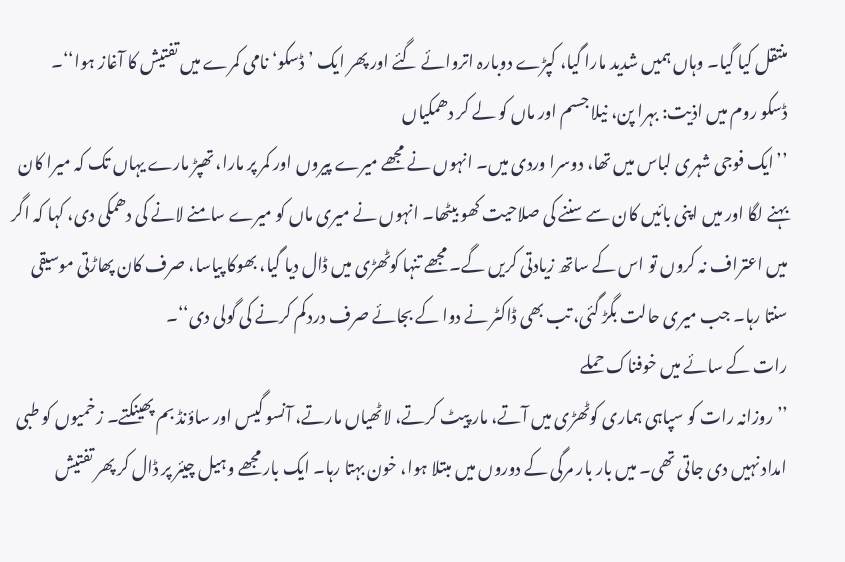منتقل کیا گیا۔ وہاں ہمیں شدید مارا گیا، کپڑے دوبارہ اتروائے گئے اور پھر ایک ’ڈسکو‘ نامی کمرے میں تفتیش کا آغاز ہوا‘‘۔
ڈسکو روم میں اذیت: بہرا پن، نیلا جسم اور ماں کو لے کر دھمکیاں
’’ایک فوجی شہری لباس میں تھا، دوسرا وردی میں۔ انہوں نے مجھے میرے پیروں اور کمر پر مارا، تھپڑ مارے یہاں تک کہ میرا کان بہنے لگا اور میں اپنی بائیں کان سے سننے کی صلاحیت کھو بیٹھا۔ انہوں نے میری ماں کو میرے سامنے لانے کی دھمکی دی، کہا کہ اگر میں اعتراف نہ کروں تو اس کے ساتھ زیادتی کریں گے۔ مجھے تنہا کوٹھڑی میں ڈال دیا گیا، بھوکا پیاسا، صرف کان پھاڑتی موسیقی سنتا رہا۔ جب میری حالت بگڑ گئی، تب بھی ڈاکٹر نے دوا کے بجائے صرف درد کم کرنے کی گولی دی‘‘۔
رات کے سائے میں خوفناک حملے
’’روزانہ رات کو سپاہی ہماری کوٹھڑی میں آتے، مار پیٹ کرتے، لاٹھیاں مارتے، آنسو گیس اور ساؤنڈ بم پھینکتے۔ زخمیوں کو طبی امداد نہیں دی جاتی تھی۔ میں بار بار مرگی کے دوروں میں مبتلا ہوا، خون بہتا رہا۔ ایک بار مجھے وہیل چیئر پر ڈال کر پھر تفتیش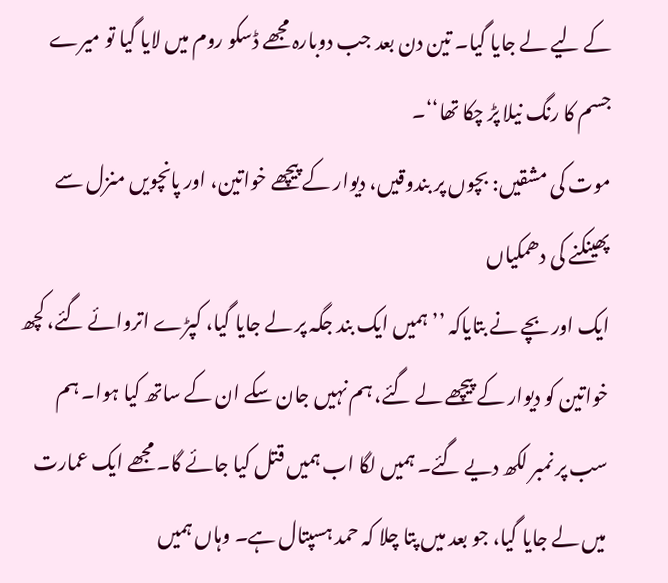کے لیے لے جایا گیا۔ تین دن بعد جب دوبارہ مجھے ڈسکو روم میں لایا گیا تو میرے جسم کا رنگ نیلا پڑ چکا تھا‘‘۔
موت کی مشقیں: بچوں پر بندوقیں، دیوار کے پیچھے خواتین، اور پانچویں منزل سے پھینکنے کی دھمکیاں
ایک اور بچے نے بتایاکہ ’’ہمیں ایک بند جگہ پر لے جایا گیا، کپڑے اتروائے گئے، کچھ خواتین کو دیوار کے پیچھے لے گئے، ہم نہیں جان سکے ان کے ساتھ کیا ہوا۔ ہم سب پر نمبر لکھ دیے گئے۔ ہمیں لگا اب ہمیں قتل کیا جائے گا۔ مجھے ایک عمارت میں لے جایا گیا، جو بعد میں پتا چلا کہ حمد ہسپتال ہے۔ وہاں ہمیں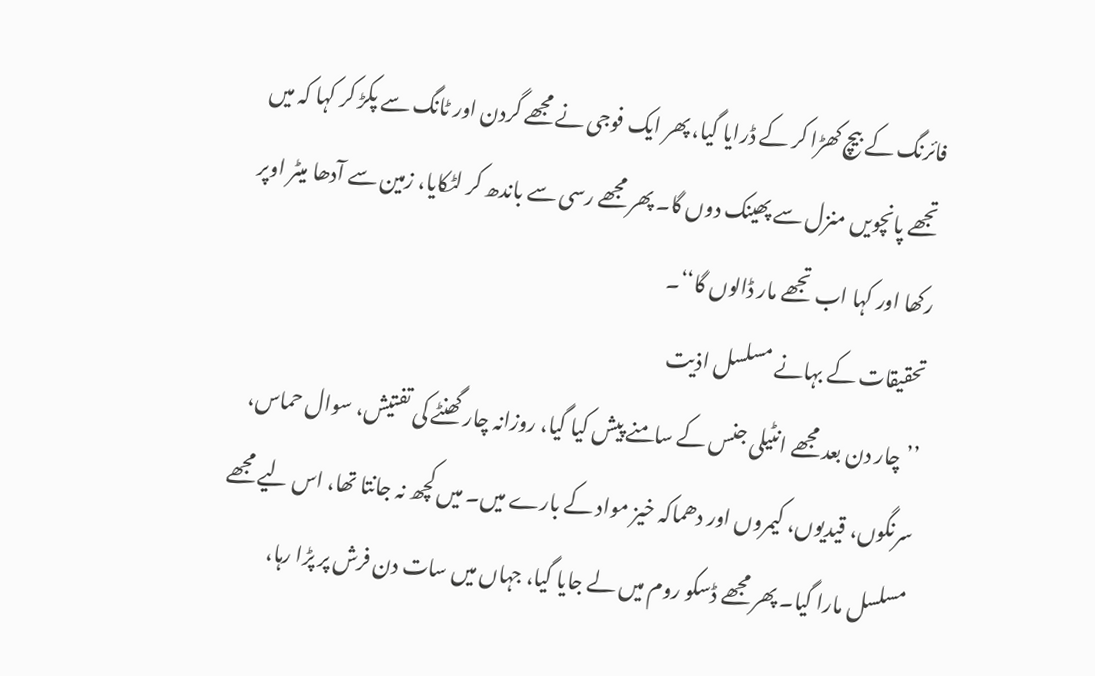فائرنگ کے بیچ کھڑا کر کے ڈرایا گیا، پھر ایک فوجی نے مجھے گردن اور ٹانگ سے پکڑ کر کہا کہ میں تجھے پانچویں منزل سے پھینک دوں گا۔ پھر مجھے رسی سے باندھ کر لٹکایا، زمین سے آدھا میٹر اوپر رکھا اور کہا اب تجھے مار ڈالوں گا‘‘۔
تحقیقات کے بہانے مسلسل اذیت
’’چار دن بعد مجھے انٹیلی جنس کے سامنے پیش کیا گیا، روزانہ چار گھنٹے کی تفتیش، سوال حماس، سرنگوں، قیدیوں، کیمروں اور دھماکہ خیز مواد کے بارے میں۔ میں کچھ نہ جانتا تھا، اس لیے مجھے مسلسل مارا گیا۔ پھر مجھے ڈسکو روم میں لے جایا گیا، جہاں میں سات دن فرش پر پڑا رہا،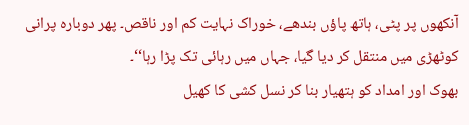آنکھوں پر پٹی، ہاتھ پاؤں بندھے، خوراک نہایت کم اور ناقص۔ پھر دوبارہ پرانی کوٹھڑی میں منتقل کر دیا گیا، جہاں میں رہائی تک پڑا رہا‘‘۔
بھوک اور امداد کو ہتھیار بنا کر نسل کشی کا کھیل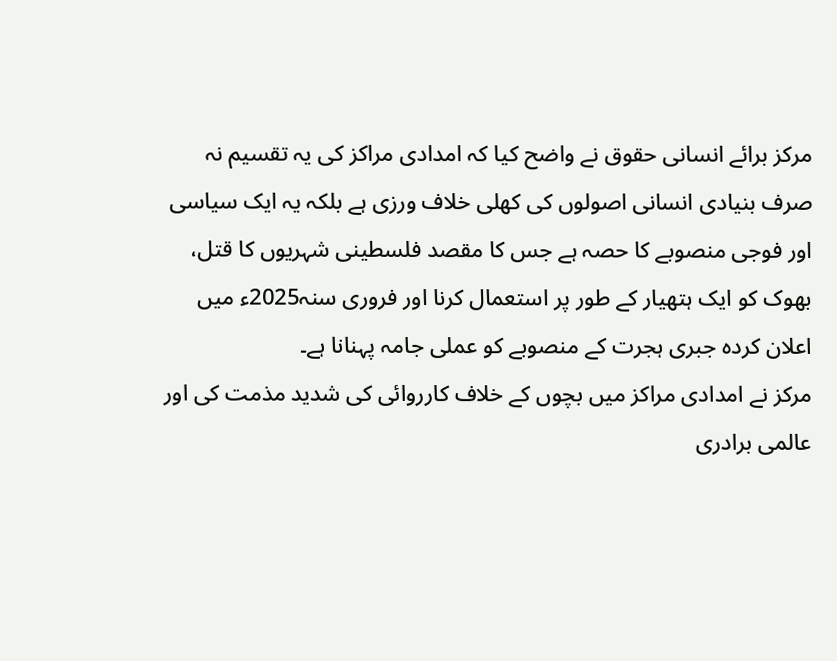مرکز برائے انسانی حقوق نے واضح کیا کہ امدادی مراکز کی یہ تقسیم نہ صرف بنیادی انسانی اصولوں کی کھلی خلاف ورزی ہے بلکہ یہ ایک سیاسی اور فوجی منصوبے کا حصہ ہے جس کا مقصد فلسطینی شہریوں کا قتل، بھوک کو ایک ہتھیار کے طور پر استعمال کرنا اور فروری سنہ2025ء میں اعلان کردہ جبری ہجرت کے منصوبے کو عملی جامہ پہنانا ہے۔
مرکز نے امدادی مراکز میں بچوں کے خلاف کارروائی کی شدید مذمت کی اور عالمی برادری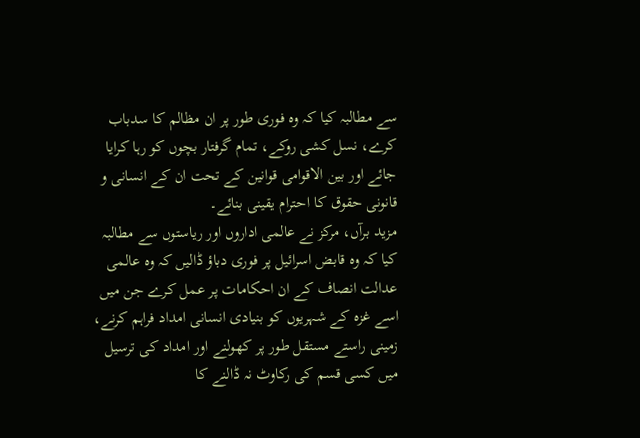سے مطالبہ کیا کہ وہ فوری طور پر ان مظالم کا سدباب کرے، نسل کشی روکے، تمام گرفتار بچوں کو رہا کرایا جائے اور بین الاقوامی قوانین کے تحت ان کے انسانی و قانونی حقوق کا احترام یقینی بنائے۔
مزید برآں، مرکز نے عالمی اداروں اور ریاستوں سے مطالبہ کیا کہ وہ قابض اسرائیل پر فوری دباؤ ڈالیں کہ وہ عالمی عدالت انصاف کے ان احکامات پر عمل کرے جن میں اسے غزہ کے شہریوں کو بنیادی انسانی امداد فراہم کرنے، زمینی راستے مستقل طور پر کھولنے اور امداد کی ترسیل میں کسی قسم کی رکاوٹ نہ ڈالنے کا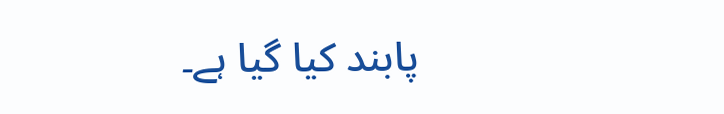پابند کیا گیا ہے۔